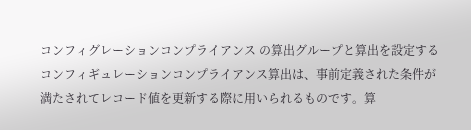コンフィグレーションコンプライアンス の算出グループと算出を設定する
コンフィギュレーションコンプライアンス算出は、事前定義された条件が満たされてレコード値を更新する際に用いられるものです。算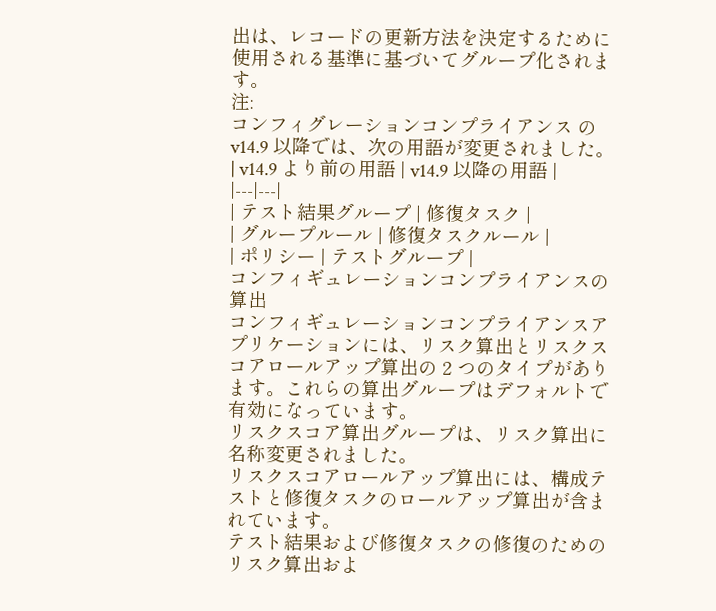出は、レコードの更新方法を決定するために使用される基準に基づいてグループ化されます。
注:
コンフィグレーションコンプライアンス の v14.9 以降では、次の用語が変更されました。
| v14.9 より前の用語 | v14.9 以降の用語 |
|---|---|
| テスト結果グループ | 修復タスク |
| グループルール | 修復タスクルール |
| ポリシー | テストグループ |
コンフィギュレーションコンプライアンスの算出
コンフィギュレーションコンプライアンスアプリケーションには、リスク算出とリスクスコアロールアップ算出の 2 つのタイプがあります。これらの算出グループはデフォルトで有効になっています。
リスクスコア算出グループは、リスク算出に名称変更されました。
リスクスコアロールアップ算出には、構成テストと修復タスクのロールアップ算出が含まれています。
テスト結果および修復タスクの修復のためのリスク算出およ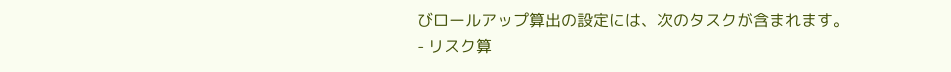びロールアップ算出の設定には、次のタスクが含まれます。
- リスク算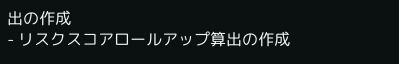出の作成
- リスクスコアロールアップ算出の作成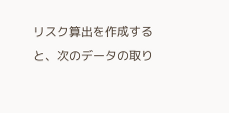リスク算出を作成すると、次のデータの取り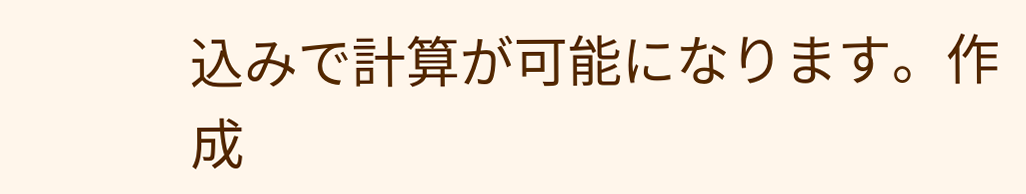込みで計算が可能になります。作成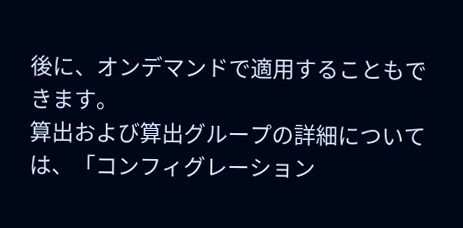後に、オンデマンドで適用することもできます。
算出および算出グループの詳細については、「コンフィグレーション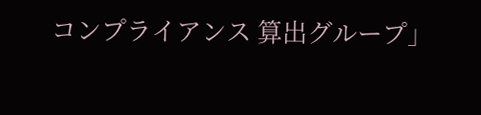コンプライアンス 算出グループ」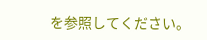を参照してください。